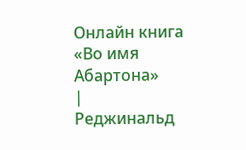Онлайн книга «Во имя Абартона»
|
Реджинальд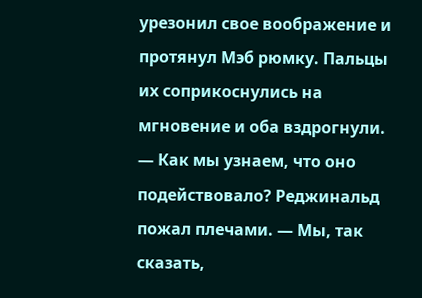урезонил свое воображение и протянул Мэб рюмку. Пальцы их соприкоснулись на мгновение и оба вздрогнули. — Как мы узнаем, что оно подействовало? Реджинальд пожал плечами. — Мы, так сказать,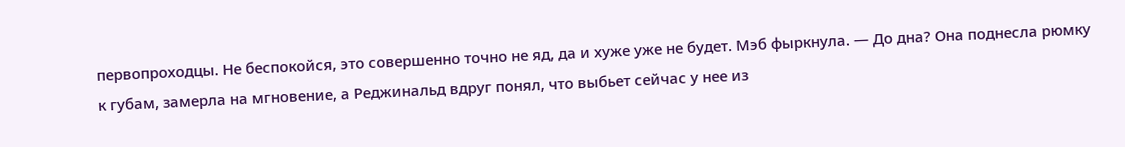первопроходцы. Не беспокойся, это совершенно точно не яд, да и хуже уже не будет. Мэб фыркнула. — До дна? Она поднесла рюмку к губам, замерла на мгновение, а Реджинальд вдруг понял, что выбьет сейчас у нее из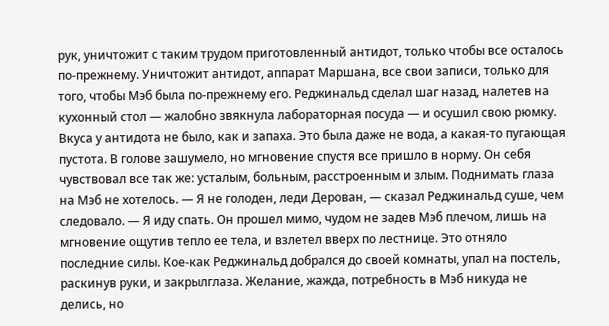рук, уничтожит с таким трудом приготовленный антидот, только чтобы все осталось по-прежнему. Уничтожит антидот, аппарат Маршана, все свои записи, только для того, чтобы Мэб была по-прежнему его. Реджинальд сделал шаг назад, налетев на кухонный стол — жалобно звякнула лабораторная посуда — и осушил свою рюмку. Вкуса у антидота не было, как и запаха. Это была даже не вода, а какая-то пугающая пустота. В голове зашумело, но мгновение спустя все пришло в норму. Он себя чувствовал все так же: усталым, больным, расстроенным и злым. Поднимать глаза на Мэб не хотелось. — Я не голоден, леди Дерован, — сказал Реджинальд суше, чем следовало. — Я иду спать. Он прошел мимо, чудом не задев Мэб плечом, лишь на мгновение ощутив тепло ее тела, и взлетел вверх по лестнице. Это отняло последние силы. Кое-как Реджинальд добрался до своей комнаты, упал на постель, раскинув руки, и закрылглаза. Желание, жажда, потребность в Мэб никуда не делись, но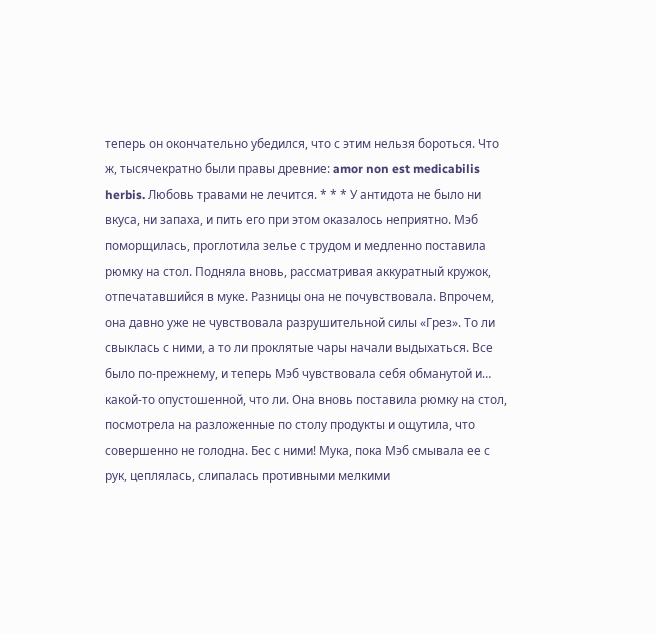теперь он окончательно убедился, что с этим нельзя бороться. Что ж, тысячекратно были правы древние: amor non est medicabilis herbis. Любовь травами не лечится. * * * У антидота не было ни вкуса, ни запаха, и пить его при этом оказалось неприятно. Мэб поморщилась, проглотила зелье с трудом и медленно поставила рюмку на стол. Подняла вновь, рассматривая аккуратный кружок, отпечатавшийся в муке. Разницы она не почувствовала. Впрочем, она давно уже не чувствовала разрушительной силы «Грез». То ли свыклась с ними, а то ли проклятые чары начали выдыхаться. Все было по-прежнему, и теперь Мэб чувствовала себя обманутой и… какой-то опустошенной, что ли. Она вновь поставила рюмку на стол, посмотрела на разложенные по столу продукты и ощутила, что совершенно не голодна. Бес с ними! Мука, пока Мэб смывала ее с рук, цеплялась, слипалась противными мелкими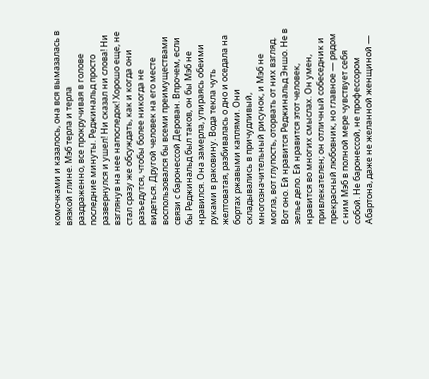комочками и казалось, она вся вымазалась в вязкой глине. Мэб терла и терла раздраженно, все прокручивая в голове последние минуты. Реджинальд просто развернулся и ушел! Ни сказал ни слова! Ни взглянув на нее напоследок! Хорошо еще, не стал сразу же обсуждать, как и когда они разъедутся, чтобы более никогда не видеться. Другой человек на его месте воспользовался бы всеми преимуществами связи с баронессой Дерован. Впрочем, если бы Реджинальд был таков, он бы Мэб не нравился. Она замерла, упираясь обеими руками в раковину. Вода текла чуть желтоватая, разбивалась о дно и оседала на бортах ржавыми каплями. Они складывались в причудливый, многозначительный рисунок, и Мэб не могла, вот глупость, оторвать от них взгляд. Вот оно. Ей нравится Реджинальд Эншо. Не в зелье дело. Ей нравится этот человек, нравится во многих смыслах. Он умен, привлекателен; он отличный собеседник и прекрасный любовник, но главное — рядом с ним Мэб в полной мере чувствует себя собой. Не баронессой, не профессором Абартона, даже не желанной женщиной —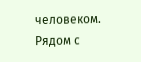человеком. Рядом с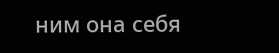ним она себя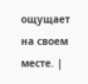ощущает на своем месте. |